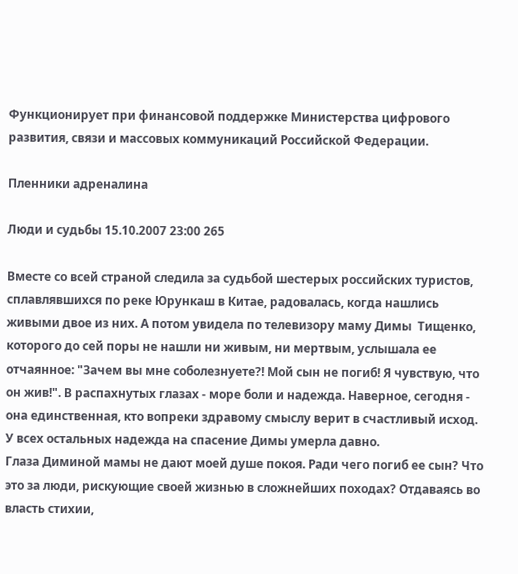Функционирует при финансовой поддержке Министерства цифрового развития, связи и массовых коммуникаций Российской Федерации.

Пленники адреналина

Люди и судьбы 15.10.2007 23:00 265

Вместе со всей страной следила за судьбой шестерых российских туристов, сплавлявшихся по реке Юрункаш в Китае, радовалась, когда нашлись живыми двое из них. А потом увидела по телевизору маму Димы  Тищенко, которого до сей поры не нашли ни живым, ни мертвым, услышала ее отчаянное: "Зачем вы мне соболезнуете?! Мой сын не погиб! Я чувствую, что он жив!". В распахнутых глазах - море боли и надежда. Наверное, сегодня - она единственная, кто вопреки здравому смыслу верит в счастливый исход. У всех остальных надежда на спасение Димы умерла давно.
Глаза Диминой мамы не дают моей душе покоя. Ради чего погиб ее сын? Что это за люди, рискующие своей жизнью в сложнейших походах? Отдаваясь во власть стихии,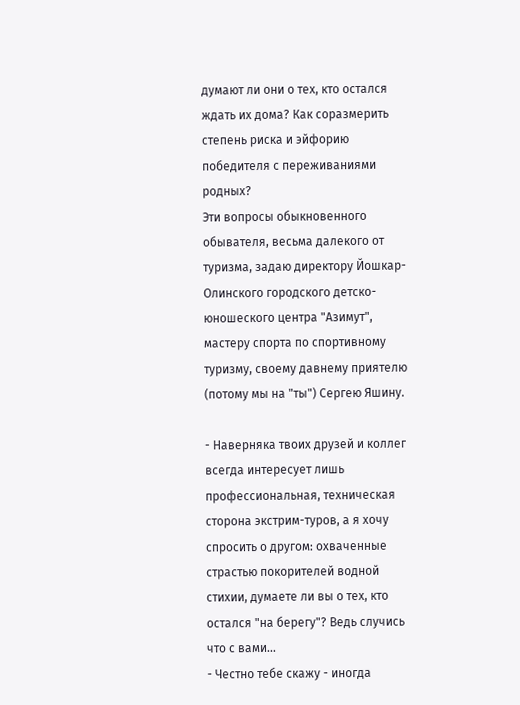думают ли они о тех, кто остался ждать их дома? Как соразмерить степень риска и эйфорию победителя с переживаниями родных?
Эти вопросы обыкновенного обывателя, весьма далекого от туризма, задаю директору Йошкар-Олинского городского детско-юношеского центра "Азимут", мастеру спорта по спортивному туризму, своему давнему приятелю (потому мы на "ты") Сергею Яшину.

- Наверняка твоих друзей и коллег всегда интересует лишь профессиональная, техническая сторона экстрим-туров, а я хочу спросить о другом: охваченные страстью покорителей водной стихии, думаете ли вы о тех, кто остался "на берегу"? Ведь случись что с вами...
- Честно тебе скажу - иногда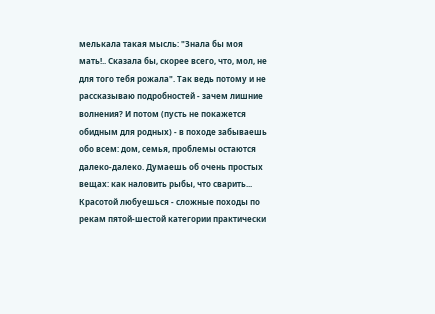мелькала такая мысль: "Знала бы моя мать!.. Сказала бы, скорее всего, что, мол, не для того тебя рожала". Так ведь потому и не рассказываю подробностей - зачем лишние волнения? И потом (пусть не покажется обидным для родных) - в походе забываешь обо всем: дом, семья, проблемы остаются далеко-далеко. Думаешь об очень простых вещах: как наловить рыбы, что сварить... Красотой любуешься - сложные походы по рекам пятой-шестой категории практически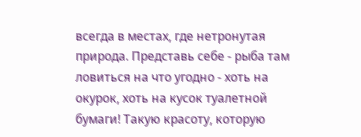всегда в местах, где нетронутая природа. Представь себе - рыба там ловиться на что угодно - хоть на окурок, хоть на кусок туалетной бумаги! Такую красоту, которую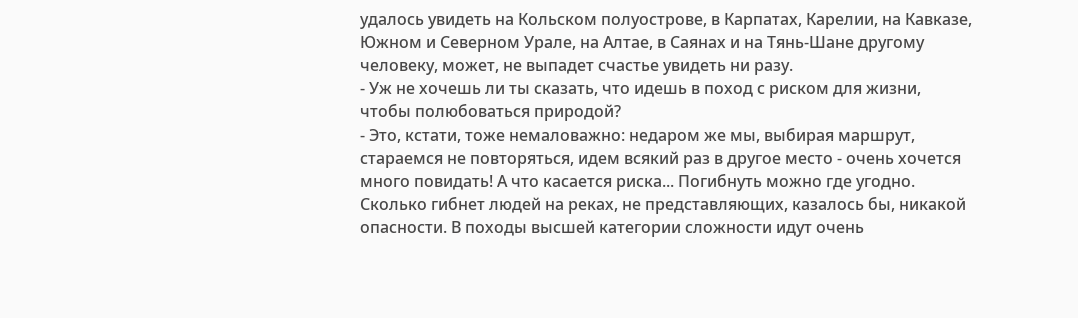удалось увидеть на Кольском полуострове, в Карпатах, Карелии, на Кавказе, Южном и Северном Урале, на Алтае, в Саянах и на Тянь-Шане другому человеку, может, не выпадет счастье увидеть ни разу.
- Уж не хочешь ли ты сказать, что идешь в поход с риском для жизни, чтобы полюбоваться природой?
- Это, кстати, тоже немаловажно: недаром же мы, выбирая маршрут, стараемся не повторяться, идем всякий раз в другое место - очень хочется много повидать! А что касается риска... Погибнуть можно где угодно. Сколько гибнет людей на реках, не представляющих, казалось бы, никакой опасности. В походы высшей категории сложности идут очень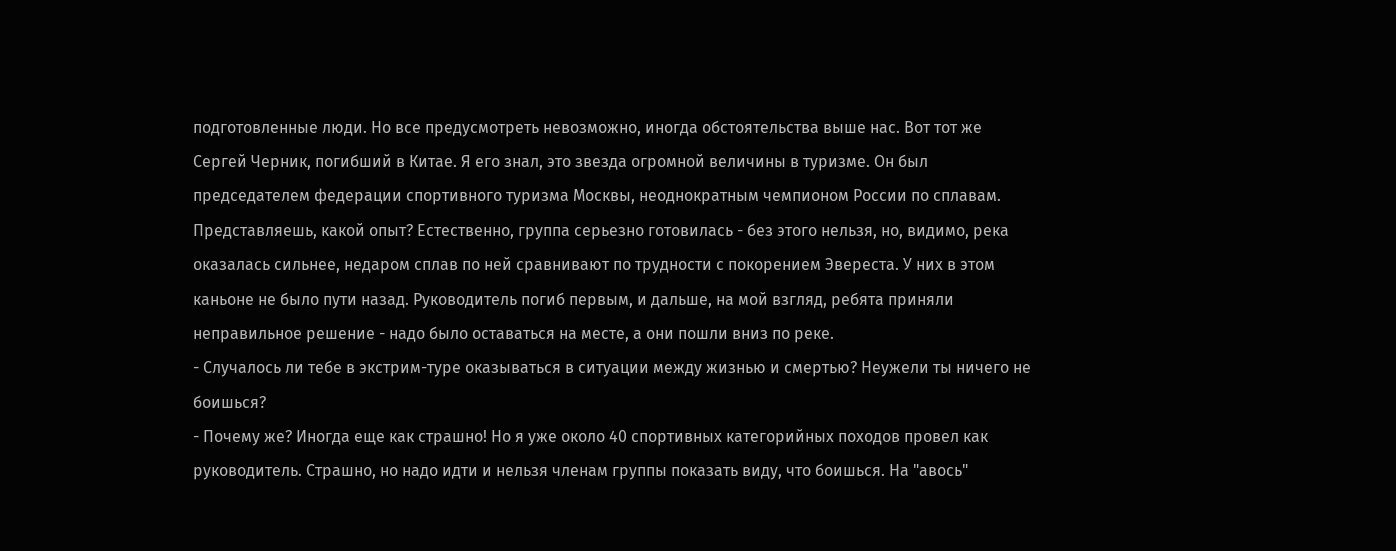подготовленные люди. Но все предусмотреть невозможно, иногда обстоятельства выше нас. Вот тот же Сергей Черник, погибший в Китае. Я его знал, это звезда огромной величины в туризме. Он был председателем федерации спортивного туризма Москвы, неоднократным чемпионом России по сплавам. Представляешь, какой опыт? Естественно, группа серьезно готовилась - без этого нельзя, но, видимо, река оказалась сильнее, недаром сплав по ней сравнивают по трудности с покорением Эвереста. У них в этом каньоне не было пути назад. Руководитель погиб первым, и дальше, на мой взгляд, ребята приняли неправильное решение - надо было оставаться на месте, а они пошли вниз по реке.
- Случалось ли тебе в экстрим-туре оказываться в ситуации между жизнью и смертью? Неужели ты ничего не боишься?
- Почему же? Иногда еще как страшно! Но я уже около 40 спортивных категорийных походов провел как руководитель. Страшно, но надо идти и нельзя членам группы показать виду, что боишься. На "авось"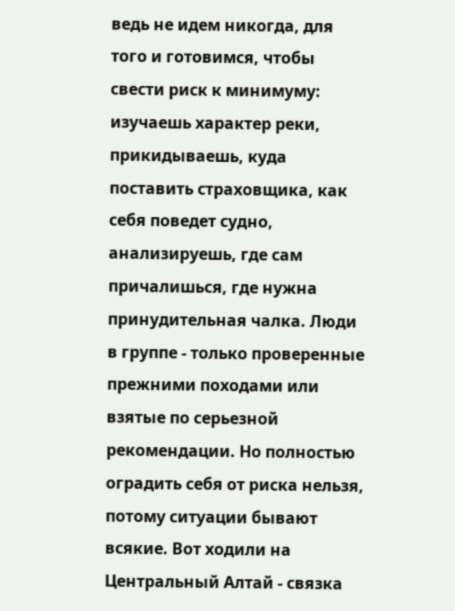ведь не идем никогда, для того и готовимся, чтобы свести риск к минимуму: изучаешь характер реки, прикидываешь, куда поставить страховщика, как себя поведет судно, анализируешь, где сам причалишься, где нужна принудительная чалка. Люди в группе - только проверенные прежними походами или взятые по серьезной рекомендации. Но полностью оградить себя от риска нельзя, потому ситуации бывают всякие. Вот ходили на Центральный Алтай - связка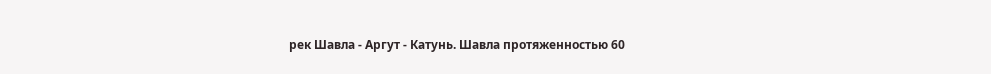рек Шавла - Аргут - Катунь. Шавла протяженностью 60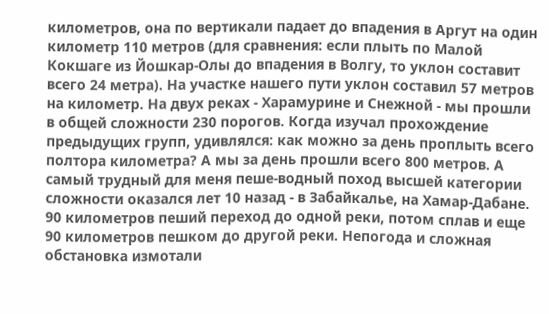километров, она по вертикали падает до впадения в Аргут на один километр 110 метров (для сравнения: если плыть по Малой Кокшаге из Йошкар-Олы до впадения в Волгу, то уклон составит всего 24 метра). На участке нашего пути уклон составил 57 метров на километр. На двух реках - Харамурине и Снежной - мы прошли в общей сложности 230 порогов. Когда изучал прохождение предыдущих групп, удивлялся: как можно за день проплыть всего полтора километра? А мы за день прошли всего 800 метров. А самый трудный для меня пеше-водный поход высшей категории сложности оказался лет 10 назад - в Забайкалье, на Хамар-Дабане. 90 километров пеший переход до одной реки, потом сплав и еще 90 километров пешком до другой реки. Непогода и сложная обстановка измотали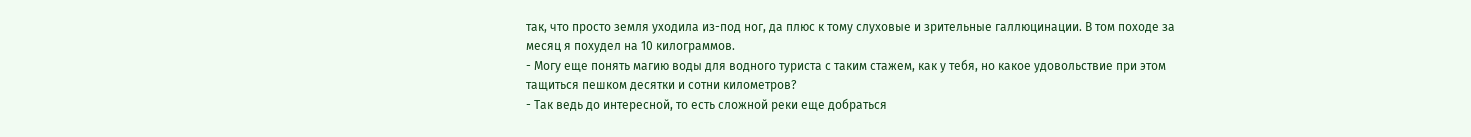так, что просто земля уходила из-под ног, да плюс к тому слуховые и зрительные галлюцинации. В том походе за месяц я похудел на 10 килограммов.
- Могу еще понять магию воды для водного туриста с таким стажем, как у тебя, но какое удовольствие при этом тащиться пешком десятки и сотни километров?
- Так ведь до интересной, то есть сложной реки еще добраться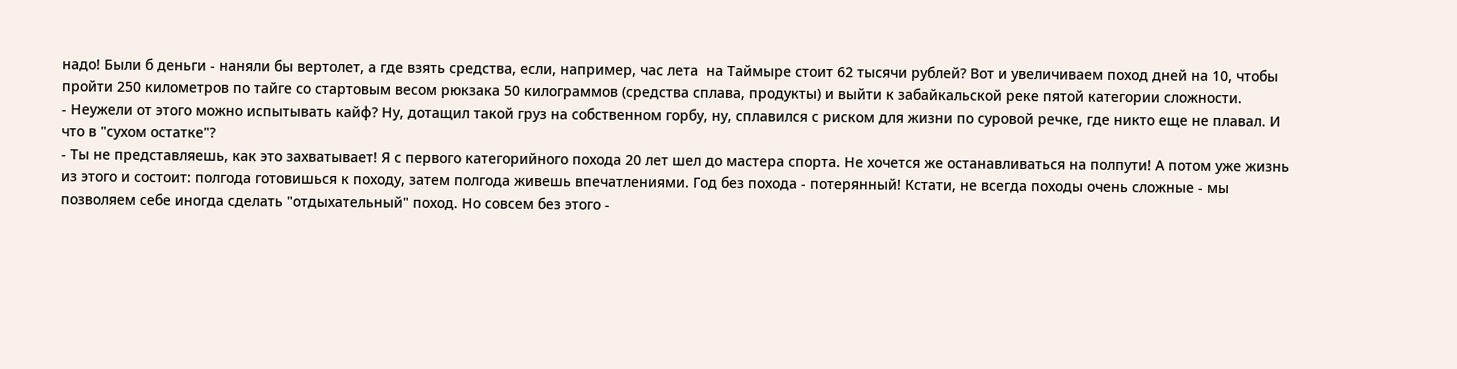надо! Были б деньги - наняли бы вертолет, а где взять средства, если, например, час лета  на Таймыре стоит 62 тысячи рублей? Вот и увеличиваем поход дней на 10, чтобы пройти 250 километров по тайге со стартовым весом рюкзака 50 килограммов (средства сплава, продукты) и выйти к забайкальской реке пятой категории сложности.
- Неужели от этого можно испытывать кайф? Ну, дотащил такой груз на собственном горбу, ну, сплавился с риском для жизни по суровой речке, где никто еще не плавал. И что в "сухом остатке"?
- Ты не представляешь, как это захватывает! Я с первого категорийного похода 20 лет шел до мастера спорта. Не хочется же останавливаться на полпути! А потом уже жизнь из этого и состоит: полгода готовишься к походу, затем полгода живешь впечатлениями. Год без похода - потерянный! Кстати, не всегда походы очень сложные - мы позволяем себе иногда сделать "отдыхательный" поход. Но совсем без этого -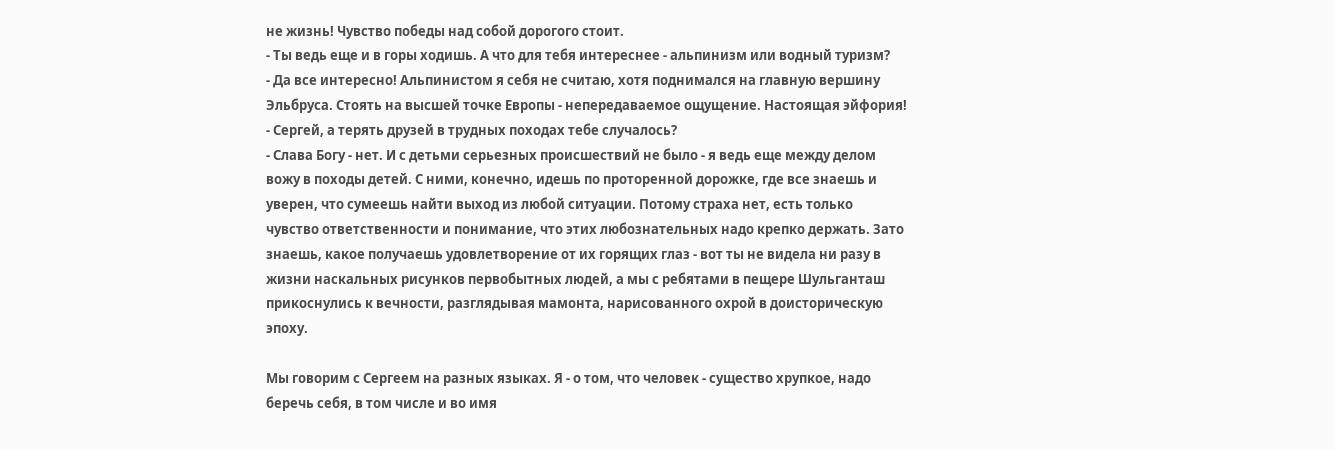не жизнь! Чувство победы над собой дорогого стоит.
- Ты ведь еще и в горы ходишь. А что для тебя интереснее - альпинизм или водный туризм?
- Да все интересно! Альпинистом я себя не считаю, хотя поднимался на главную вершину Эльбруса. Стоять на высшей точке Европы - непередаваемое ощущение. Настоящая эйфория!
- Сергей, а терять друзей в трудных походах тебе случалось?
- Слава Богу - нет. И с детьми серьезных происшествий не было - я ведь еще между делом вожу в походы детей. С ними, конечно, идешь по проторенной дорожке, где все знаешь и уверен, что сумеешь найти выход из любой ситуации. Потому страха нет, есть только чувство ответственности и понимание, что этих любознательных надо крепко держать. Зато знаешь, какое получаешь удовлетворение от их горящих глаз - вот ты не видела ни разу в жизни наскальных рисунков первобытных людей, а мы с ребятами в пещере Шульганташ прикоснулись к вечности, разглядывая мамонта, нарисованного охрой в доисторическую эпоху.

Мы говорим с Сергеем на разных языках. Я - о том, что человек - существо хрупкое, надо беречь себя, в том числе и во имя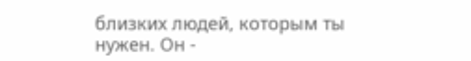близких людей, которым ты нужен. Он -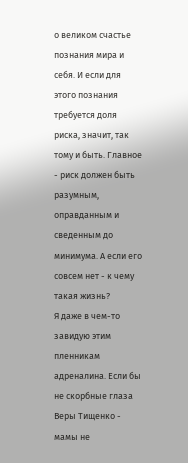о великом счастье познания мира и себя. И если для этого познания требуется доля риска, значит, так тому и быть. Главное - риск должен быть разумным, оправданным и сведенным до минимума. А если его совсем нет - к чему такая жизнь?
Я даже в чем-то завидую этим пленникам адреналина. Если бы не скорбные глаза Веры Тищенко - мамы не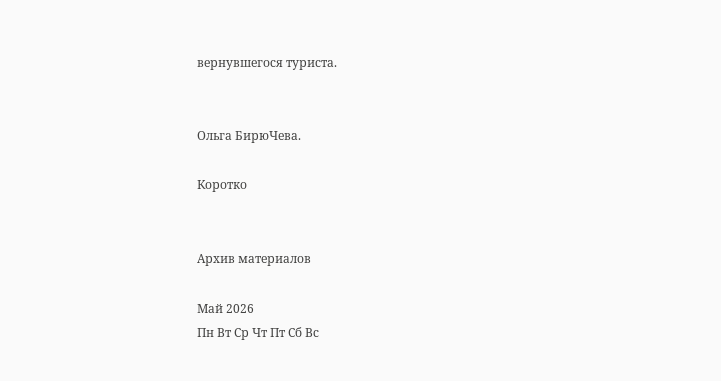вернувшегося туриста.


Ольга БирюЧева.

Коротко


Архив материалов

Май 2026
Пн Вт Ср Чт Пт Сб Вс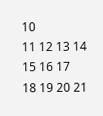10
11 12 13 14 15 16 17
18 19 20 21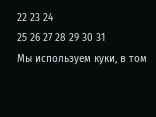22 23 24
25 26 27 28 29 30 31
Мы используем куки, в том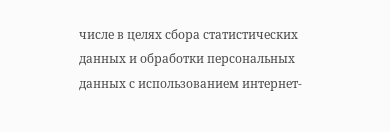числе в целях сбора статистических данных и обработки персональных данных с использованием интернет-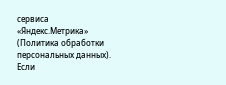сервиса «Яндекс.Метрика» (Политика обработки персональных данных). Если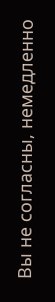Вы не согласны, немедленно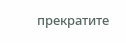прекратите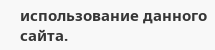использование данного сайта.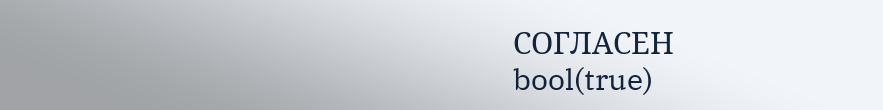СОГЛАСЕН
bool(true)